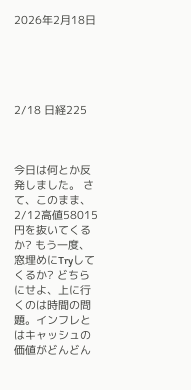2026年2月18日





2/18 日経225



今日は何とか反発しました。 さて、このまま、2/12高値58015円を抜いてくるか? もう一度、窓埋めにTryしてくるか? どちらにせよ、上に行くのは時間の問題。インフレとはキャッシュの価値がどんどん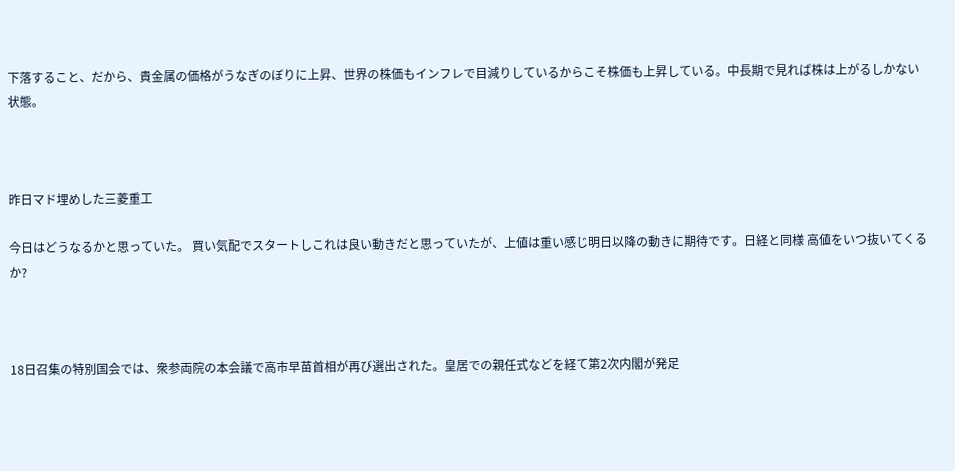下落すること、だから、貴金属の価格がうなぎのぼりに上昇、世界の株価もインフレで目減りしているからこそ株価も上昇している。中長期で見れば株は上がるしかない状態。



昨日マド埋めした三菱重工

今日はどうなるかと思っていた。 買い気配でスタートしこれは良い動きだと思っていたが、上値は重い感じ明日以降の動きに期待です。日経と同様 高値をいつ抜いてくるか?



18日召集の特別国会では、衆参両院の本会議で高市早苗首相が再び選出された。皇居での親任式などを経て第2次内閣が発足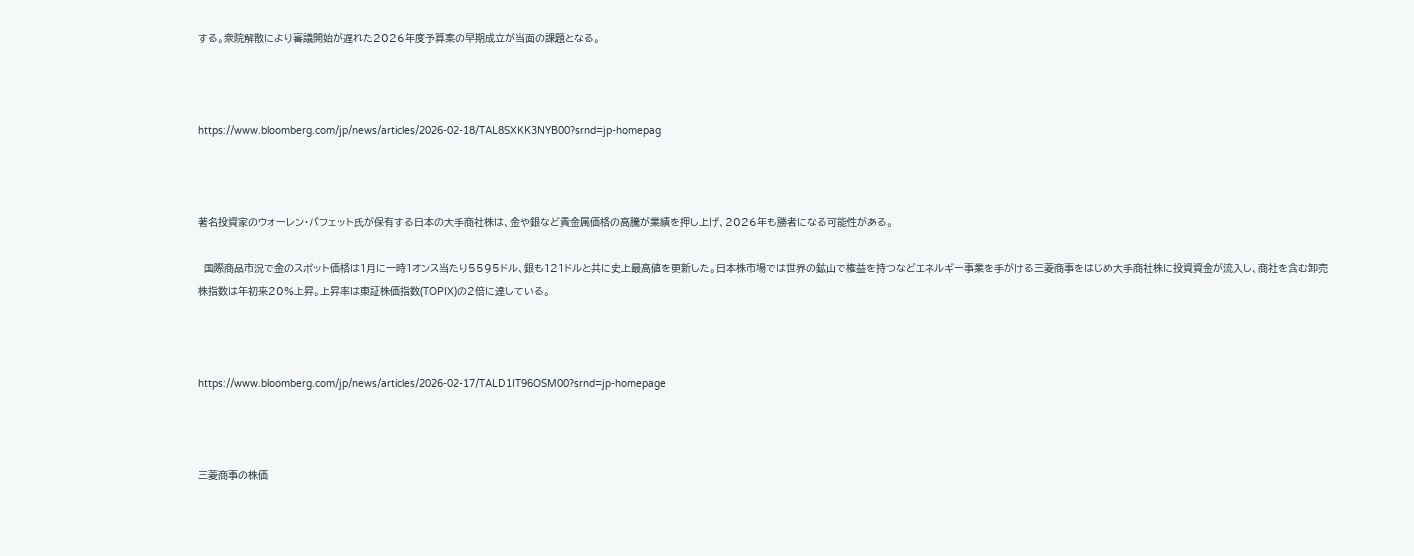する。衆院解散により審議開始が遅れた2026年度予算案の早期成立が当面の課題となる。



https://www.bloomberg.com/jp/news/articles/2026-02-18/TAL8SXKK3NYB00?srnd=jp-homepag



著名投資家のウォーレン・バフェット氏が保有する日本の大手商社株は、金や銀など貴金属価格の高騰が業績を押し上げ、2026年も勝者になる可能性がある。

  国際商品市況で金のスポット価格は1月に一時1オンス当たり5595ドル、銀も121ドルと共に史上最高値を更新した。日本株市場では世界の鉱山で権益を持つなどエネルギー事業を手がける三菱商事をはじめ大手商社株に投資資金が流入し、商社を含む卸売株指数は年初来20%上昇。上昇率は東証株価指数(TOPIX)の2倍に達している。



https://www.bloomberg.com/jp/news/articles/2026-02-17/TALD1IT96OSM00?srnd=jp-homepage



三菱商事の株価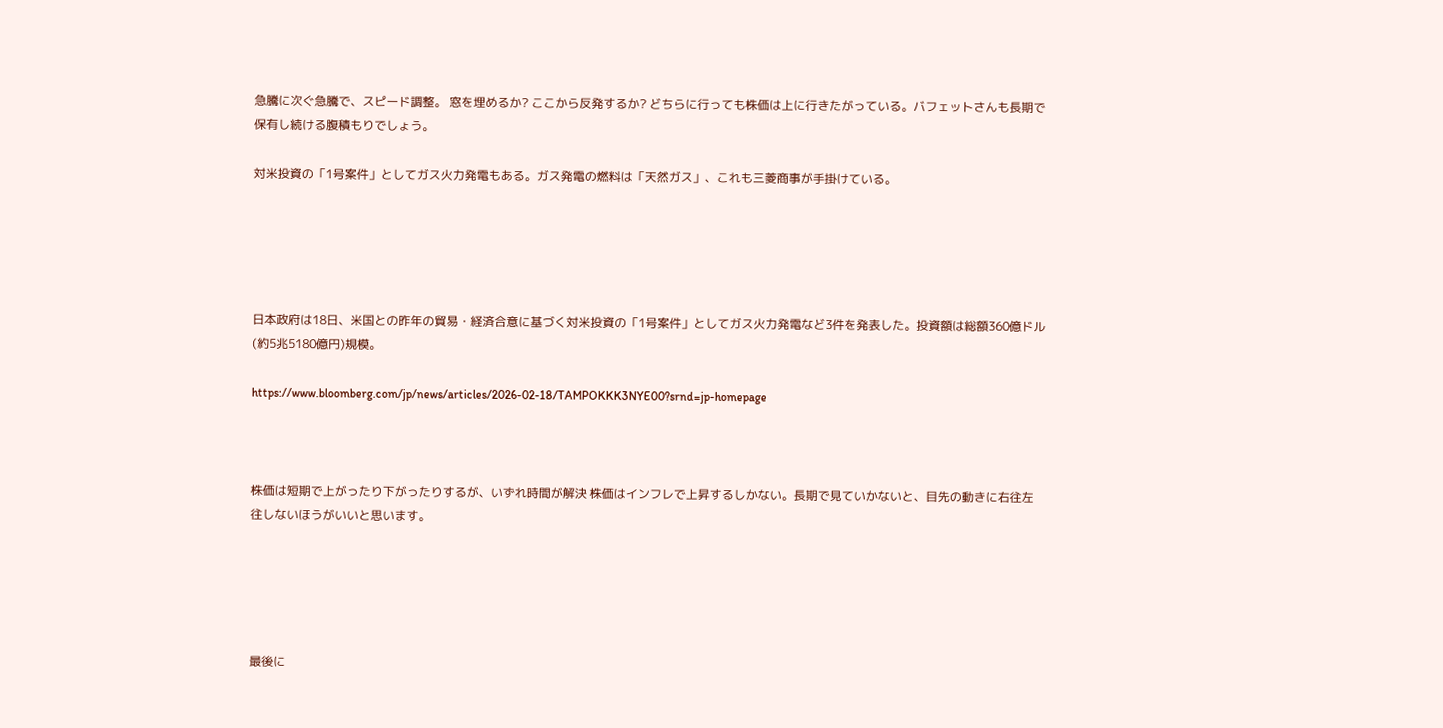急騰に次ぐ急騰で、スピード調整。 窓を埋めるか? ここから反発するか? どちらに行っても株価は上に行きたがっている。バフェットさんも長期で保有し続ける腹積もりでしょう。

対米投資の「1号案件」としてガス火力発電もある。ガス発電の燃料は「天然ガス」、これも三菱商事が手掛けている。





日本政府は18日、米国との昨年の貿易・経済合意に基づく対米投資の「1号案件」としてガス火力発電など3件を発表した。投資額は総額360億ドル(約5兆5180億円)規模。

https://www.bloomberg.com/jp/news/articles/2026-02-18/TAMPOKKK3NYE00?srnd=jp-homepage



株価は短期で上がったり下がったりするが、いずれ時間が解決 株価はインフレで上昇するしかない。長期で見ていかないと、目先の動きに右往左往しないほうがいいと思います。





最後に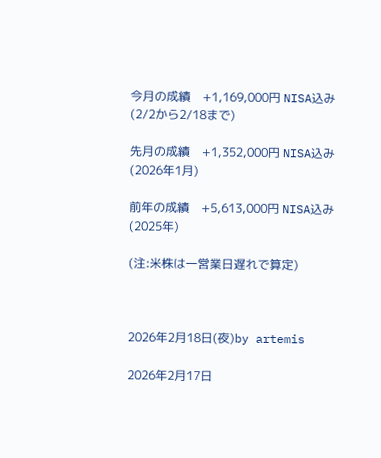今月の成績    +1,169,000円 NISA込み (2/2から2/18まで)

先月の成績    +1,352,000円 NISA込み (2026年1月)

前年の成績    +5,613,000円 NISA込み (2025年)

(注:米株は一営業日遅れで算定)



2026年2月18日(夜)by artemis

2026年2月17日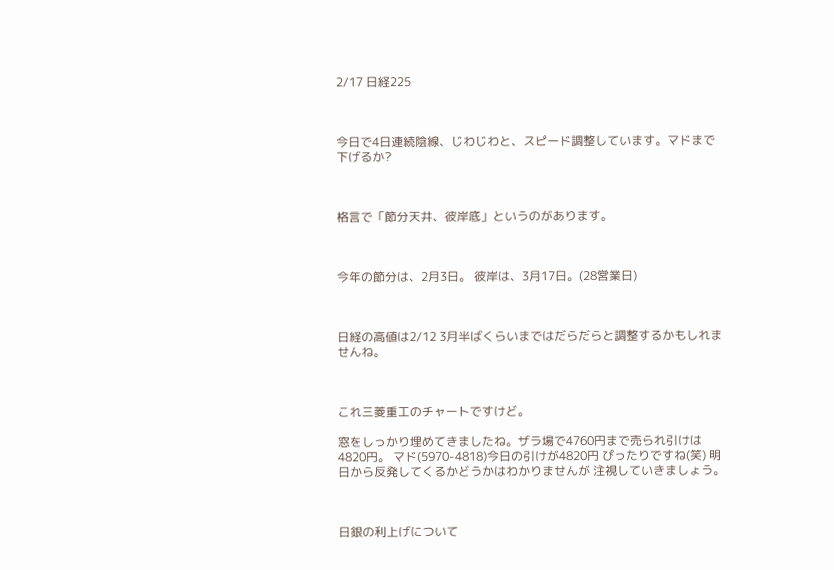2/17 日経225



今日で4日連続陰線、じわじわと、スピード調整しています。マドまで下げるか?



格言で「節分天井、彼岸底」というのがあります。



今年の節分は、2月3日。 彼岸は、3月17日。(28営業日)



日経の高値は2/12 3月半ばくらいまではだらだらと調整するかもしれませんね。



これ三菱重工のチャートですけど。

窓をしっかり埋めてきましたね。ザラ場で4760円まで売られ引けは4820円。 マド(5970-4818)今日の引けが4820円 ぴったりですね(笑) 明日から反発してくるかどうかはわかりませんが 注視していきましょう。



日銀の利上げについて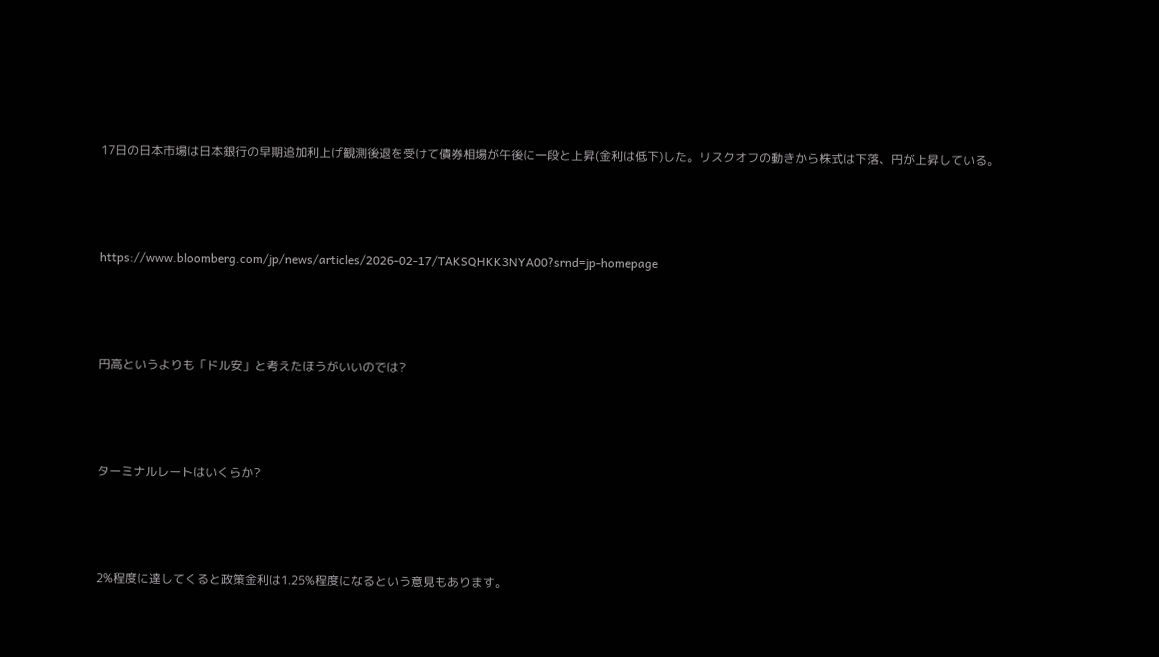17日の日本市場は日本銀行の早期追加利上げ観測後退を受けて債券相場が午後に一段と上昇(金利は低下)した。リスクオフの動きから株式は下落、円が上昇している。



https://www.bloomberg.com/jp/news/articles/2026-02-17/TAKSQHKK3NYA00?srnd=jp-homepage



円高というよりも「ドル安」と考えたほうがいいのでは?



ターミナルレートはいくらか?



2%程度に達してくると政策金利は1.25%程度になるという意見もあります。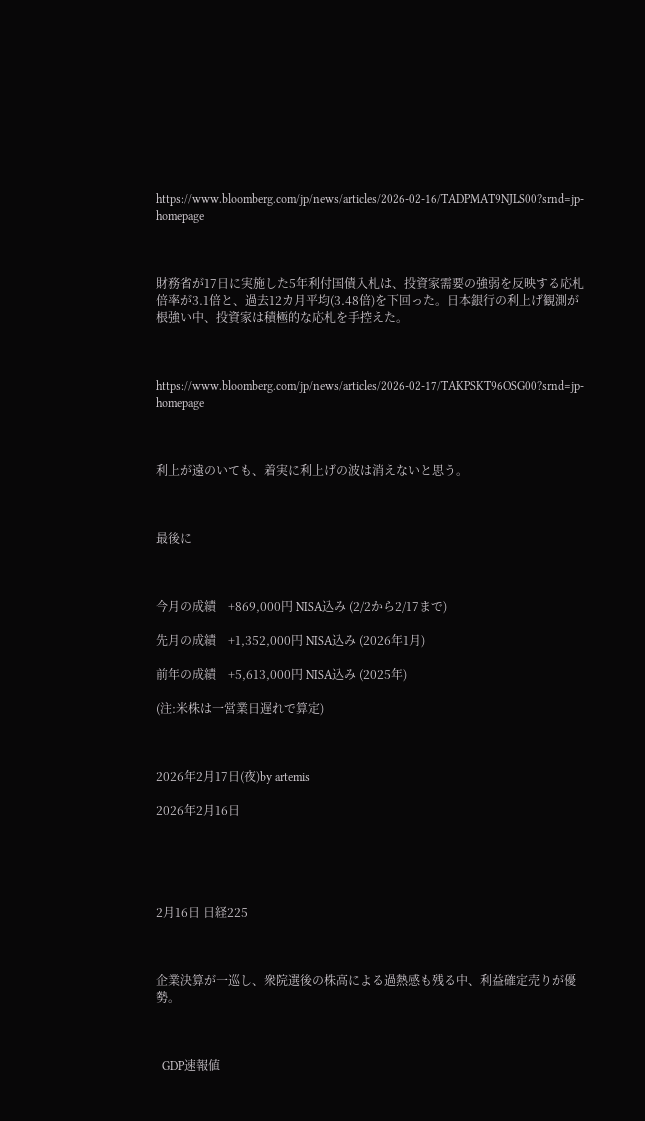https://www.bloomberg.com/jp/news/articles/2026-02-16/TADPMAT9NJLS00?srnd=jp-homepage



財務省が17日に実施した5年利付国債入札は、投資家需要の強弱を反映する応札倍率が3.1倍と、過去12カ月平均(3.48倍)を下回った。日本銀行の利上げ観測が根強い中、投資家は積極的な応札を手控えた。



https://www.bloomberg.com/jp/news/articles/2026-02-17/TAKPSKT96OSG00?srnd=jp-homepage



利上が遠のいても、着実に利上げの波は消えないと思う。



最後に



今月の成績    +869,000円 NISA込み (2/2から2/17まで)

先月の成績    +1,352,000円 NISA込み (2026年1月)

前年の成績    +5,613,000円 NISA込み (2025年)

(注:米株は一営業日遅れで算定)



2026年2月17日(夜)by artemis

2026年2月16日





2月16日 日経225



企業決算が一巡し、衆院選後の株高による過熱感も残る中、利益確定売りが優勢。



  GDP速報値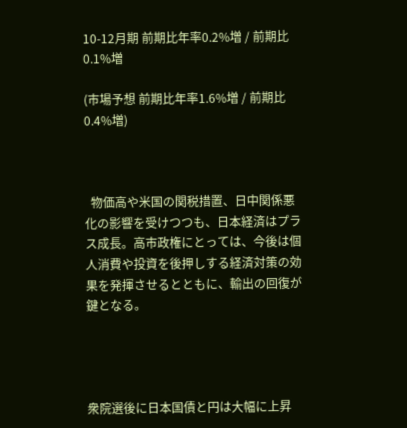10-12月期 前期比年率0.2%増 / 前期比0.1%増

(市場予想 前期比年率1.6%増 / 前期比0.4%増)



  物価高や米国の関税措置、日中関係悪化の影響を受けつつも、日本経済はプラス成長。高市政権にとっては、今後は個人消費や投資を後押しする経済対策の効果を発揮させるとともに、輸出の回復が鍵となる。




衆院選後に日本国債と円は大幅に上昇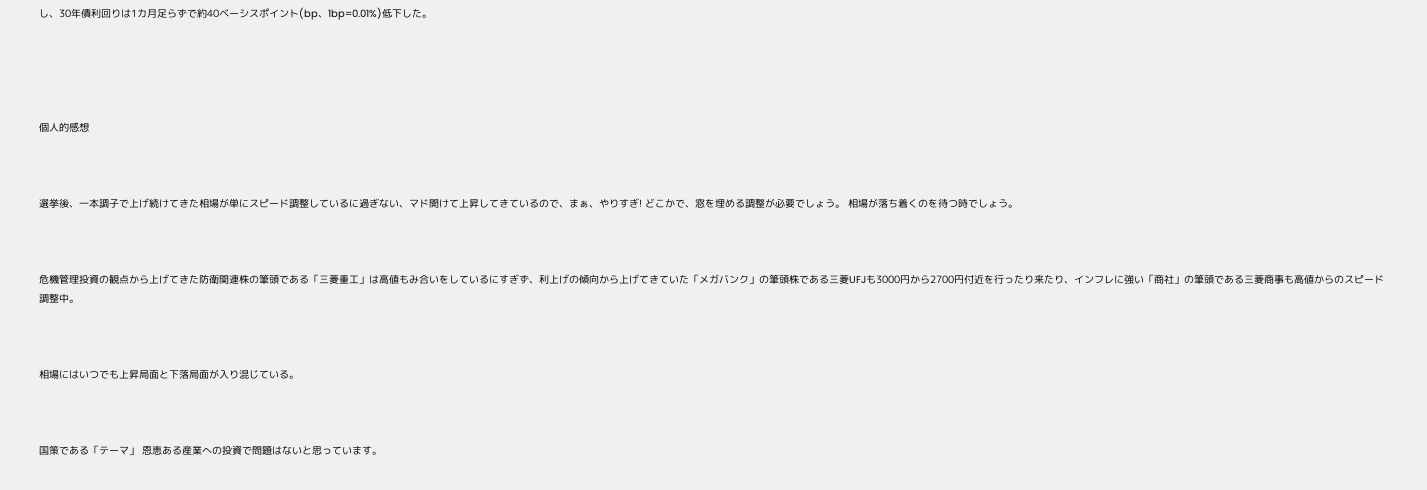し、30年債利回りは1カ月足らずで約40ベーシスポイント(bp、1bp=0.01%)低下した。





個人的感想



選挙後、一本調子で上げ続けてきた相場が単にスピード調整しているに過ぎない、マド開けて上昇してきているので、まぁ、やりすぎ! どこかで、窓を埋める調整が必要でしょう。 相場が落ち着くのを待つ時でしょう。



危機管理投資の観点から上げてきた防衛関連株の筆頭である「三菱重工」は高値もみ合いをしているにすぎず、利上げの傾向から上げてきていた「メガバンク」の筆頭株である三菱UFJも3000円から2700円付近を行ったり来たり、インフレに強い「商社」の筆頭である三菱商事も高値からのスピード調整中。



相場にはいつでも上昇局面と下落局面が入り混じている。



国策である「テーマ」 恩恵ある産業への投資で問題はないと思っています。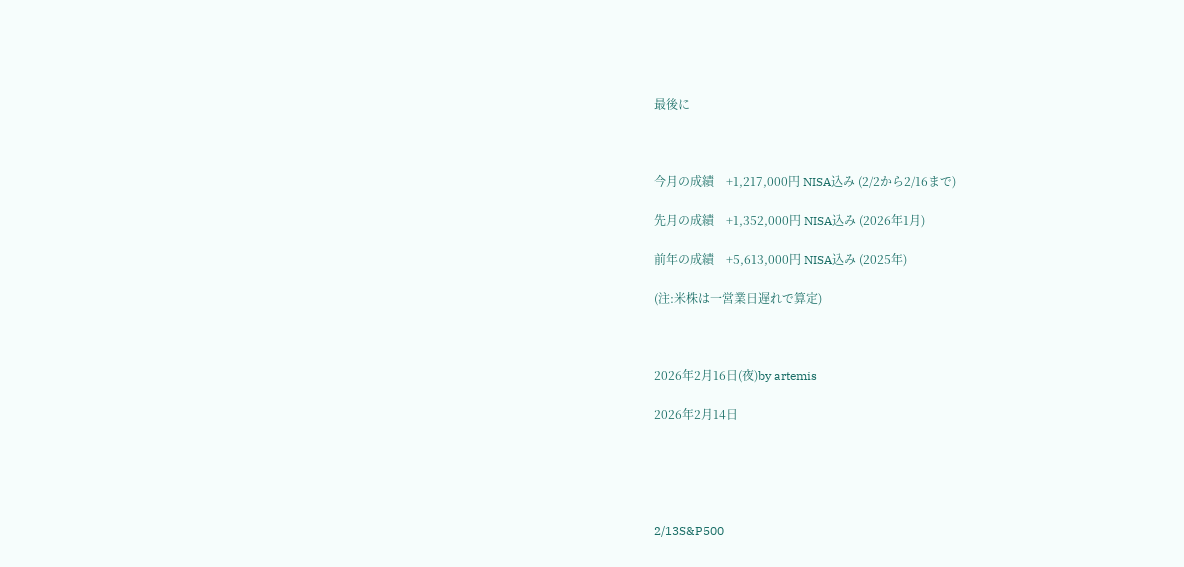最後に



今月の成績    +1,217,000円 NISA込み (2/2から2/16まで)

先月の成績    +1,352,000円 NISA込み (2026年1月)

前年の成績    +5,613,000円 NISA込み (2025年)

(注:米株は一営業日遅れで算定)



2026年2月16日(夜)by artemis

2026年2月14日





2/13S&P500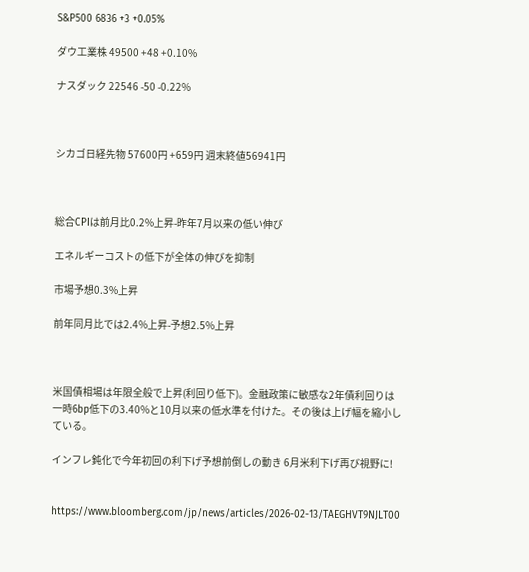S&P500 6836 +3 +0.05%

ダウ工業株 49500 +48 +0.10%

ナスダック 22546 -50 -0.22%



シカゴ日経先物 57600円 +659円 週末終値56941円



総合CPIは前月比0.2%上昇-昨年7月以来の低い伸び

エネルギーコストの低下が全体の伸びを抑制

市場予想0.3%上昇

前年同月比では2.4%上昇-予想2.5%上昇



米国債相場は年限全般で上昇(利回り低下)。金融政策に敏感な2年債利回りは一時6bp低下の3.40%と10月以来の低水準を付けた。その後は上げ幅を縮小している。

インフレ鈍化で今年初回の利下げ予想前倒しの動き 6月米利下げ再び視野に!


https://www.bloomberg.com/jp/news/articles/2026-02-13/TAEGHVT9NJLT00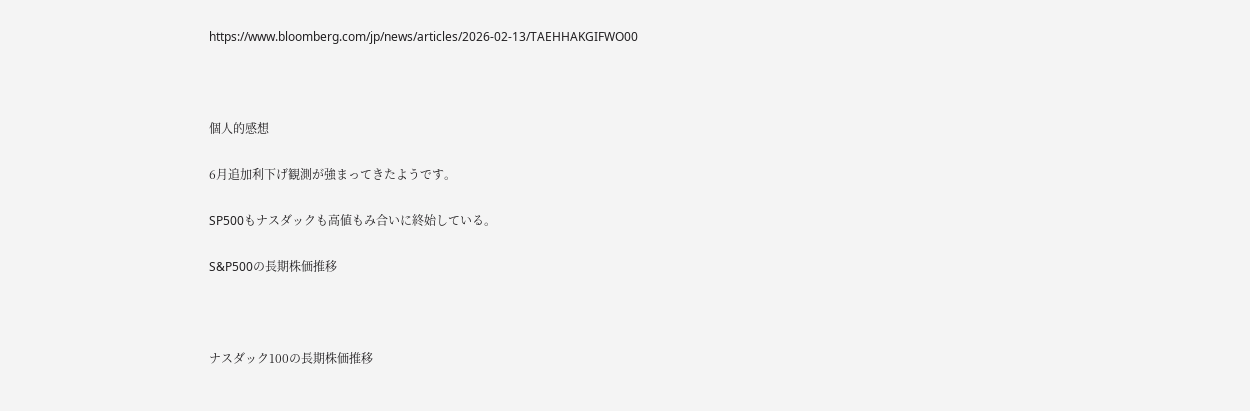https://www.bloomberg.com/jp/news/articles/2026-02-13/TAEHHAKGIFWO00



個人的感想

6月追加利下げ観測が強まってきたようです。

SP500もナスダックも高値もみ合いに終始している。

S&P500の長期株価推移



ナスダック100の長期株価推移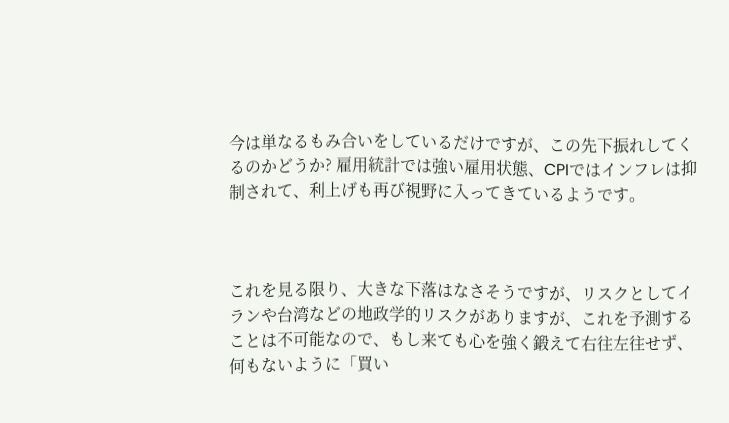今は単なるもみ合いをしているだけですが、この先下振れしてくるのかどうか? 雇用統計では強い雇用状態、CPIではインフレは抑制されて、利上げも再び視野に入ってきているようです。



これを見る限り、大きな下落はなさそうですが、リスクとしてイランや台湾などの地政学的リスクがありますが、これを予測することは不可能なので、もし来ても心を強く鍛えて右往左往せず、何もないように「買い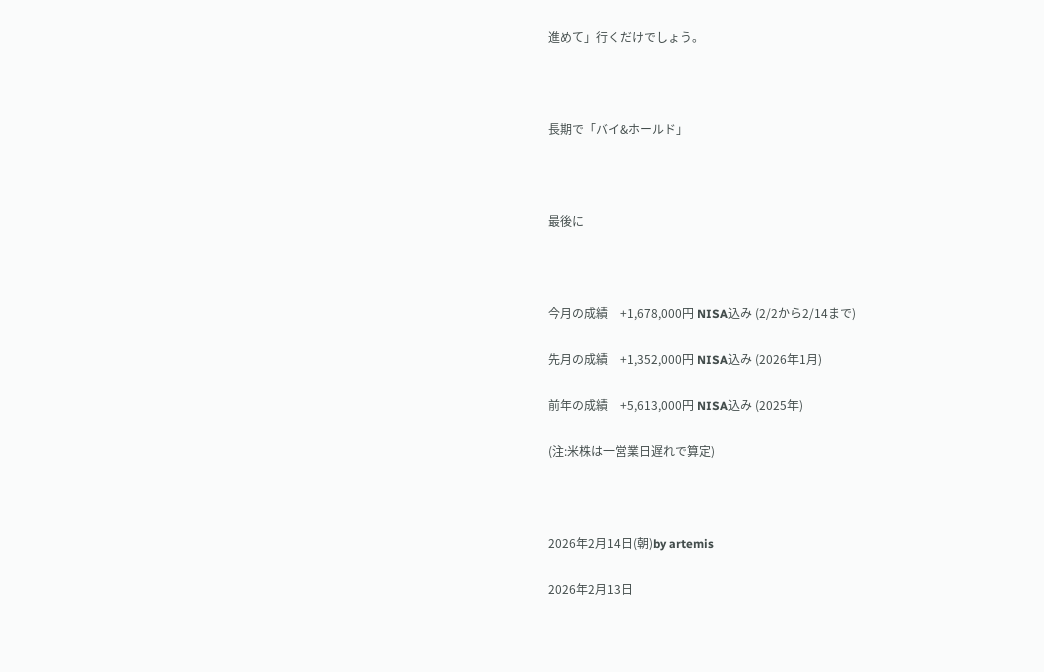進めて」行くだけでしょう。



長期で「バイ&ホールド」



最後に



今月の成績    +1,678,000円 NISA込み (2/2から2/14まで)

先月の成績    +1,352,000円 NISA込み (2026年1月)

前年の成績    +5,613,000円 NISA込み (2025年)

(注:米株は一営業日遅れで算定)



2026年2月14日(朝)by artemis

2026年2月13日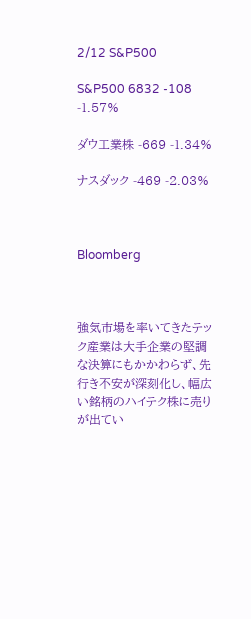2/12 S&P500

S&P500 6832 -108 -1.57%

ダウ工業株 -669 -1.34%

ナスダック -469 -2.03%



Bloomberg



強気市場を率いてきたテック産業は大手企業の堅調な決算にもかかわらず、先行き不安が深刻化し、幅広い銘柄のハイテク株に売りが出てい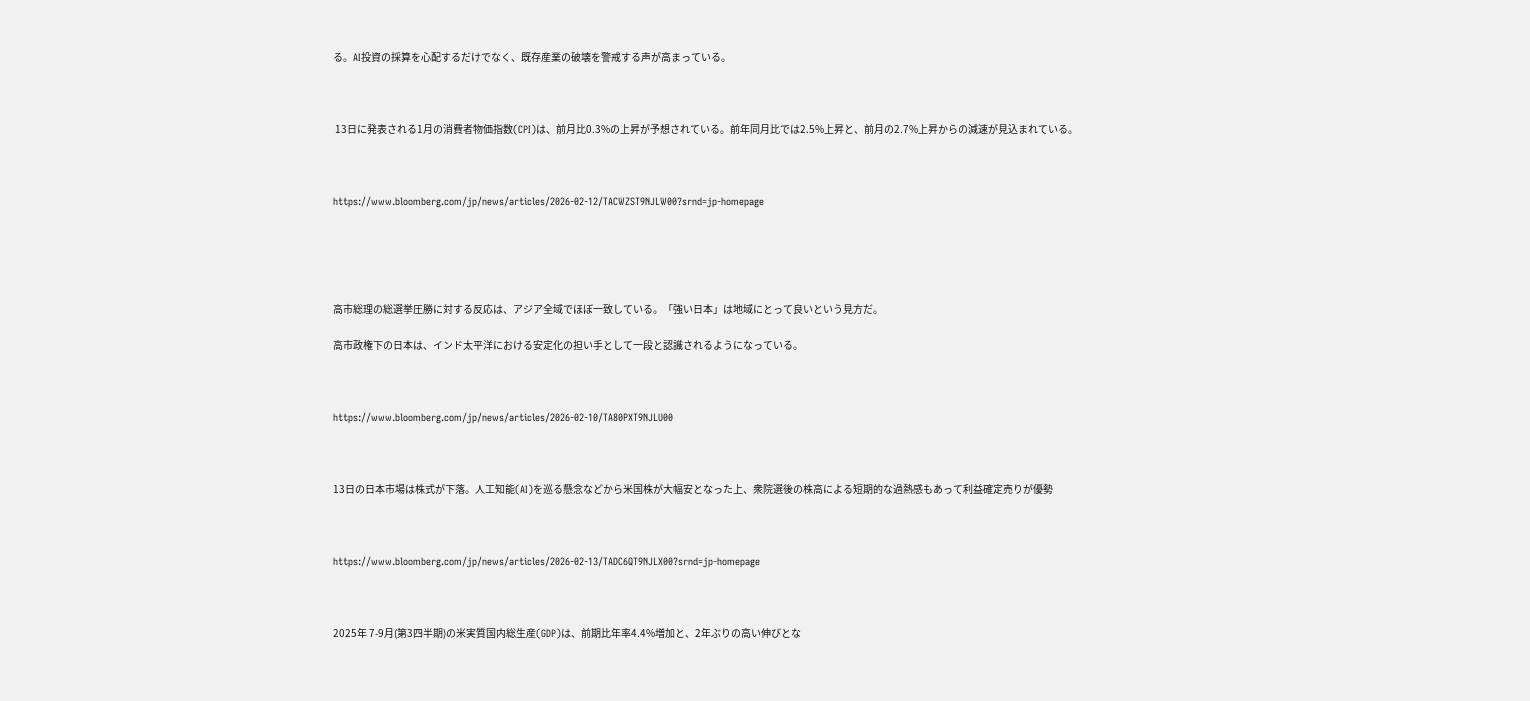る。AI投資の採算を心配するだけでなく、既存産業の破壊を警戒する声が高まっている。



 13日に発表される1月の消費者物価指数(CPI)は、前月比0.3%の上昇が予想されている。前年同月比では2.5%上昇と、前月の2.7%上昇からの減速が見込まれている。



https://www.bloomberg.com/jp/news/articles/2026-02-12/TACWZST9NJLW00?srnd=jp-homepage





高市総理の総選挙圧勝に対する反応は、アジア全域でほぼ一致している。「強い日本」は地域にとって良いという見方だ。

高市政権下の日本は、インド太平洋における安定化の担い手として一段と認識されるようになっている。



https://www.bloomberg.com/jp/news/articles/2026-02-10/TA80PXT9NJLU00



13日の日本市場は株式が下落。人工知能(AI)を巡る懸念などから米国株が大幅安となった上、衆院選後の株高による短期的な過熱感もあって利益確定売りが優勢



https://www.bloomberg.com/jp/news/articles/2026-02-13/TADC6QT9NJLX00?srnd=jp-homepage



2025年 7-9月(第3四半期)の米実質国内総生産(GDP)は、前期比年率4.4%増加と、2年ぶりの高い伸びとな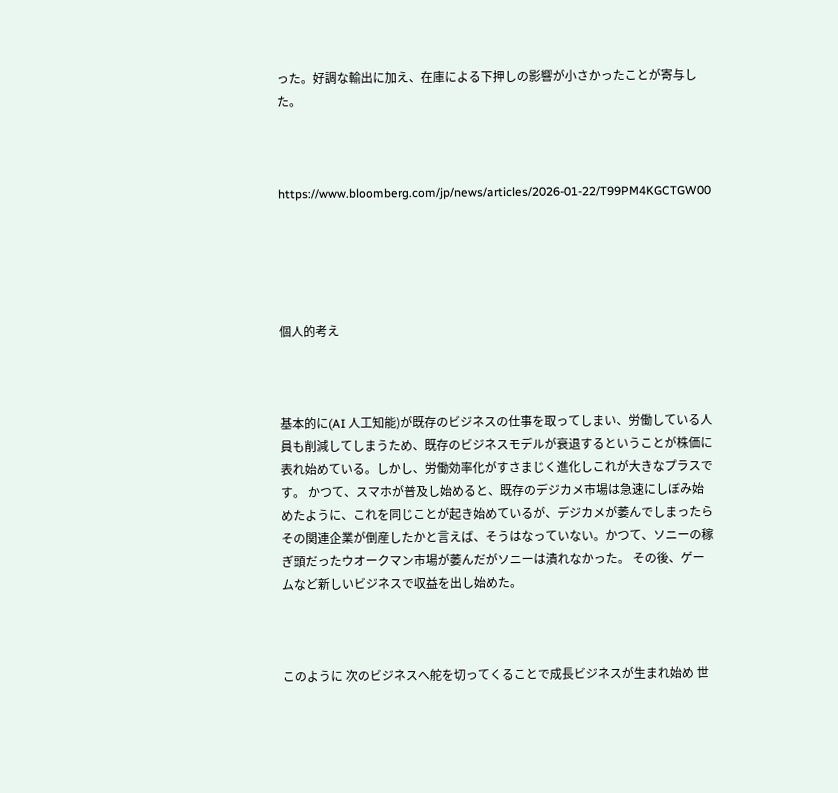った。好調な輸出に加え、在庫による下押しの影響が小さかったことが寄与した。



https://www.bloomberg.com/jp/news/articles/2026-01-22/T99PM4KGCTGW00





個人的考え



基本的に(AI 人工知能)が既存のビジネスの仕事を取ってしまい、労働している人員も削減してしまうため、既存のビジネスモデルが衰退するということが株価に表れ始めている。しかし、労働効率化がすさまじく進化しこれが大きなプラスです。 かつて、スマホが普及し始めると、既存のデジカメ市場は急速にしぼみ始めたように、これを同じことが起き始めているが、デジカメが萎んでしまったらその関連企業が倒産したかと言えば、そうはなっていない。かつて、ソニーの稼ぎ頭だったウオークマン市場が萎んだがソニーは潰れなかった。 その後、ゲームなど新しいビジネスで収益を出し始めた。



このように 次のビジネスへ舵を切ってくることで成長ビジネスが生まれ始め 世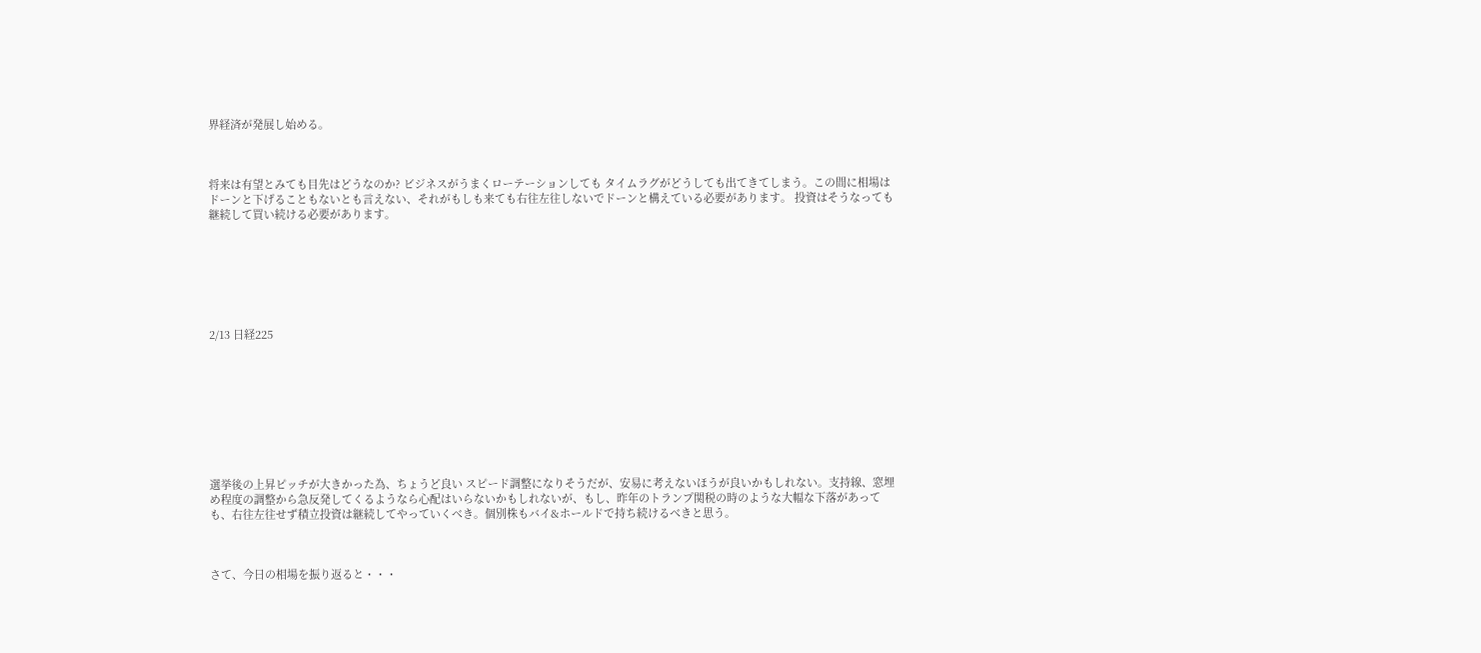界経済が発展し始める。



将来は有望とみても目先はどうなのか? ビジネスがうまくローテーションしても タイムラグがどうしても出てきてしまう。この間に相場はドーンと下げることもないとも言えない、それがもしも来ても右往左往しないでドーンと構えている必要があります。 投資はそうなっても継続して買い続ける必要があります。







2/13 日経225









選挙後の上昇ピッチが大きかった為、ちょうど良い スピード調整になりそうだが、安易に考えないほうが良いかもしれない。支持線、窓埋め程度の調整から急反発してくるようなら心配はいらないかもしれないが、もし、昨年のトランプ関税の時のような大幅な下落があっても、右往左往せず積立投資は継続してやっていくべき。個別株もバイ&ホールドで持ち続けるべきと思う。



さて、今日の相場を振り返ると・・・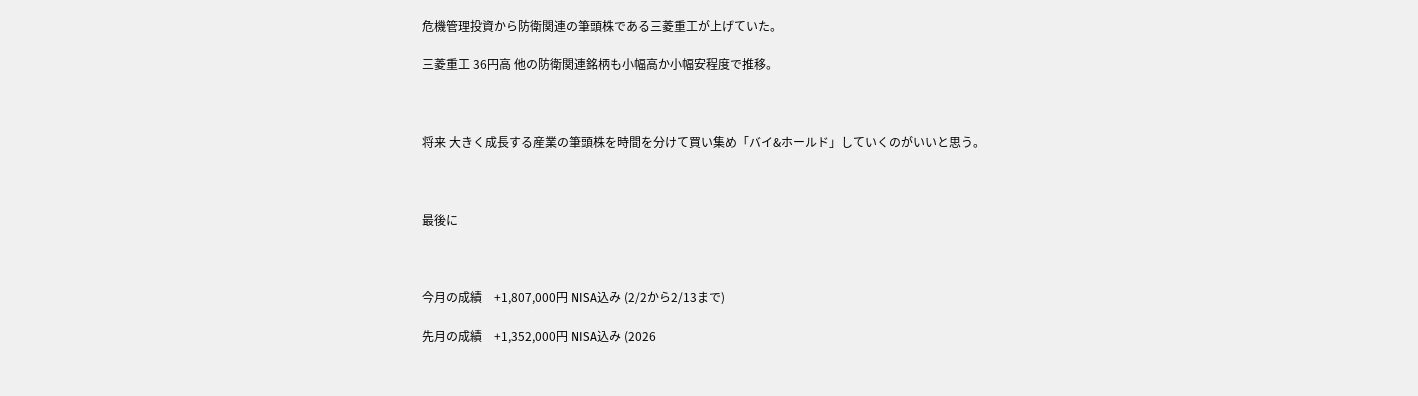危機管理投資から防衛関連の筆頭株である三菱重工が上げていた。

三菱重工 36円高 他の防衛関連銘柄も小幅高か小幅安程度で推移。



将来 大きく成長する産業の筆頭株を時間を分けて買い集め「バイ&ホールド」していくのがいいと思う。



最後に



今月の成績    +1,807,000円 NISA込み (2/2から2/13まで)

先月の成績    +1,352,000円 NISA込み (2026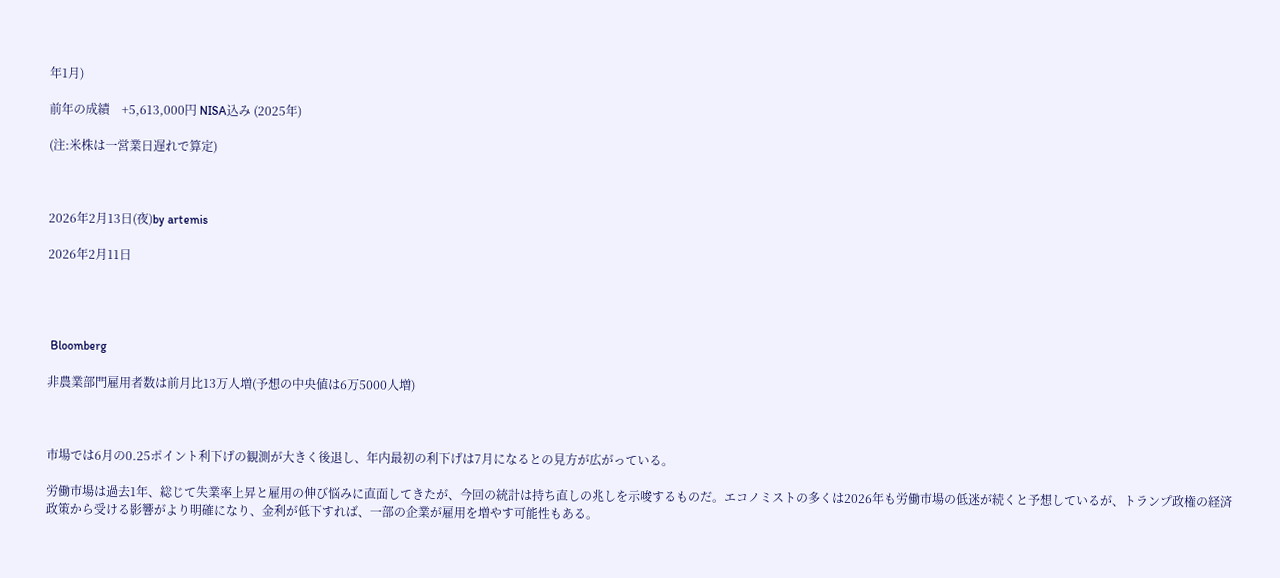年1月)

前年の成績    +5,613,000円 NISA込み (2025年)

(注:米株は一営業日遅れで算定)



2026年2月13日(夜)by artemis

2026年2月11日




 Bloomberg

非農業部門雇用者数は前月比13万人増(予想の中央値は6万5000人増)



市場では6月の0.25ポイント利下げの観測が大きく後退し、年内最初の利下げは7月になるとの見方が広がっている。

労働市場は過去1年、総じて失業率上昇と雇用の伸び悩みに直面してきたが、今回の統計は持ち直しの兆しを示唆するものだ。エコノミストの多くは2026年も労働市場の低迷が続くと予想しているが、トランプ政権の経済政策から受ける影響がより明確になり、金利が低下すれば、一部の企業が雇用を増やす可能性もある。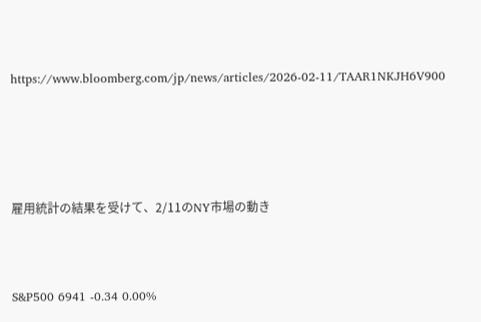https://www.bloomberg.com/jp/news/articles/2026-02-11/TAAR1NKJH6V900





雇用統計の結果を受けて、2/11のNY市場の動き



S&P500 6941 -0.34 0.00%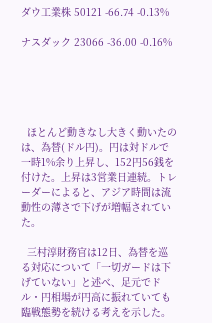ダウ工業株 50121 -66.74 -0.13%

ナスダック 23066 -36.00 -0.16%





  ほとんど動きなし大きく動いたのは、為替(ドル円)。円は対ドルで一時1%余り上昇し、152円56銭を付けた。上昇は3営業日連続。トレーダーによると、アジア時間は流動性の薄さで下げが増幅されていた。

  三村淳財務官は12日、為替を巡る対応について「一切ガードは下げていない」と述べ、足元でドル・円相場が円高に振れていても臨戦態勢を続ける考えを示した。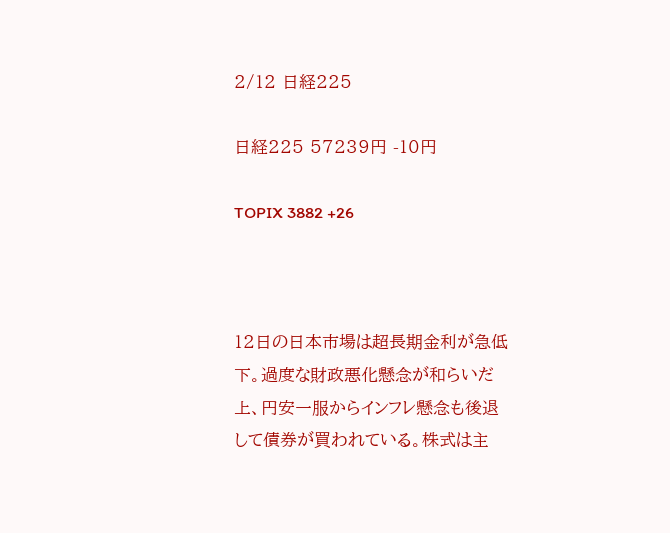2/12 日経225

日経225 57239円 -10円

TOPIX 3882 +26



12日の日本市場は超長期金利が急低下。過度な財政悪化懸念が和らいだ上、円安一服からインフレ懸念も後退して債券が買われている。株式は主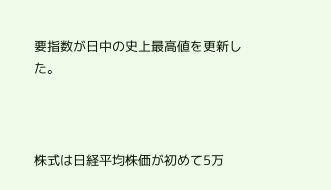要指数が日中の史上最高値を更新した。



株式は日経平均株価が初めて5万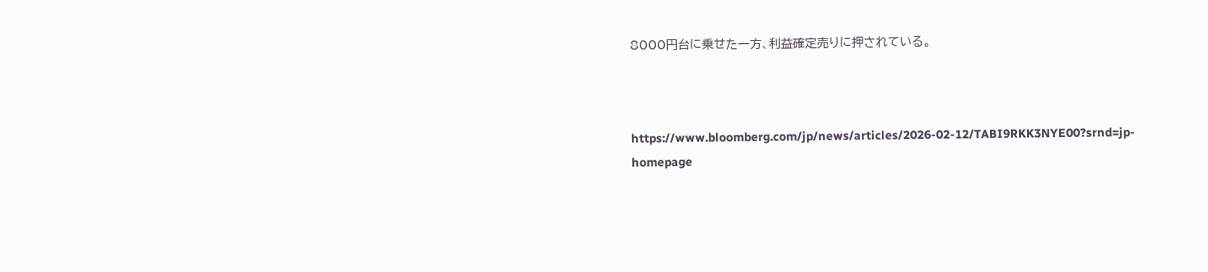8000円台に乗せた一方、利益確定売りに押されている。



https://www.bloomberg.com/jp/news/articles/2026-02-12/TABI9RKK3NYE00?srnd=jp-homepage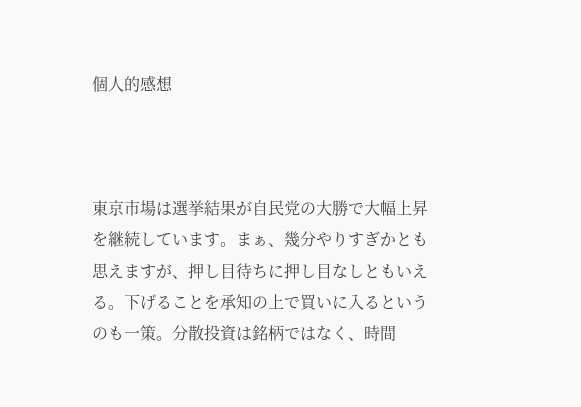個人的感想



東京市場は選挙結果が自民党の大勝で大幅上昇を継続しています。まぁ、幾分やりすぎかとも思えますが、押し目待ちに押し目なしともいえる。下げることを承知の上で買いに入るというのも一策。分散投資は銘柄ではなく、時間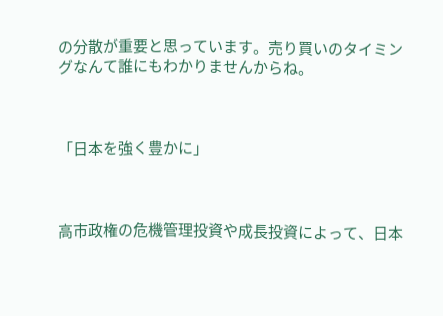の分散が重要と思っています。売り買いのタイミングなんて誰にもわかりませんからね。



「日本を強く豊かに」



高市政権の危機管理投資や成長投資によって、日本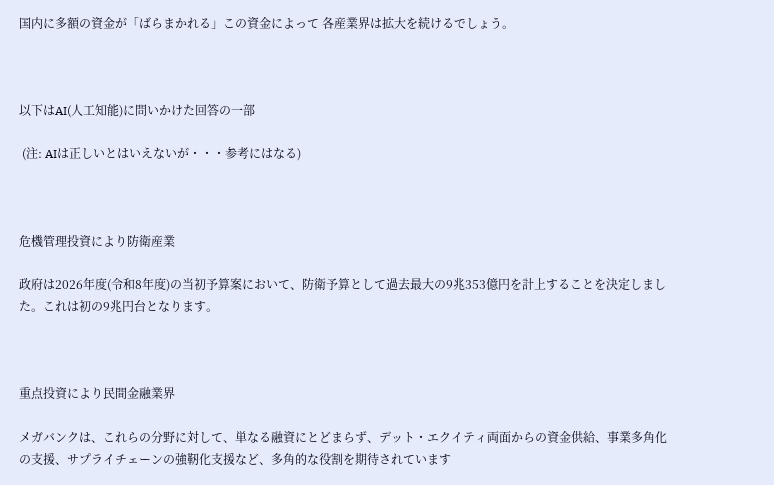国内に多額の資金が「ばらまかれる」この資金によって 各産業界は拡大を続けるでしょう。



以下はAI(人工知能)に問いかけた回答の一部

 (注: AIは正しいとはいえないが・・・参考にはなる)



危機管理投資により防衛産業

政府は2026年度(令和8年度)の当初予算案において、防衛予算として過去最大の9兆353億円を計上することを決定しました。これは初の9兆円台となります。



重点投資により民間金融業界

メガバンクは、これらの分野に対して、単なる融資にとどまらず、デット・エクイティ両面からの資金供給、事業多角化の支援、サプライチェーンの強靭化支援など、多角的な役割を期待されています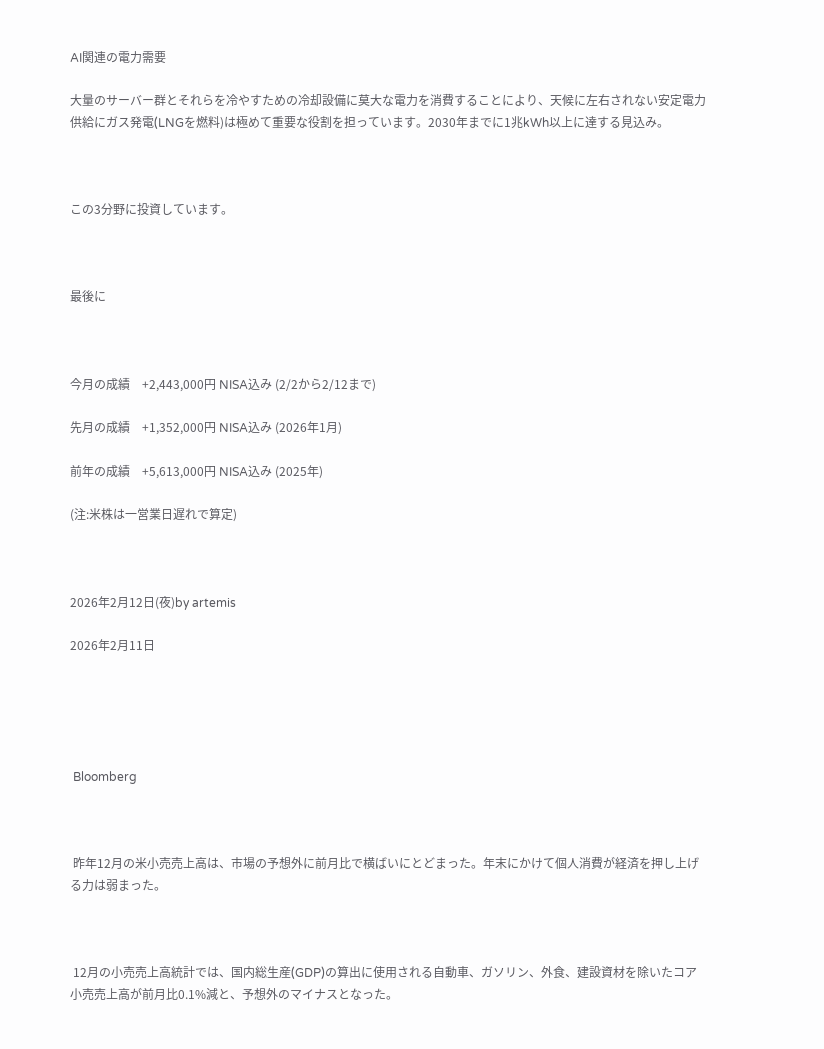AI関連の電力需要

大量のサーバー群とそれらを冷やすための冷却設備に莫大な電力を消費することにより、天候に左右されない安定電力供給にガス発電(LNGを燃料)は極めて重要な役割を担っています。2030年までに1兆kWh以上に達する見込み。



この3分野に投資しています。



最後に



今月の成績    +2,443,000円 NISA込み (2/2から2/12まで)

先月の成績    +1,352,000円 NISA込み (2026年1月)

前年の成績    +5,613,000円 NISA込み (2025年)

(注:米株は一営業日遅れで算定)



2026年2月12日(夜)by artemis

2026年2月11日





 Bloomberg



 昨年12月の米小売売上高は、市場の予想外に前月比で横ばいにとどまった。年末にかけて個人消費が経済を押し上げる力は弱まった。



 12月の小売売上高統計では、国内総生産(GDP)の算出に使用される自動車、ガソリン、外食、建設資材を除いたコア小売売上高が前月比0.1%減と、予想外のマイナスとなった。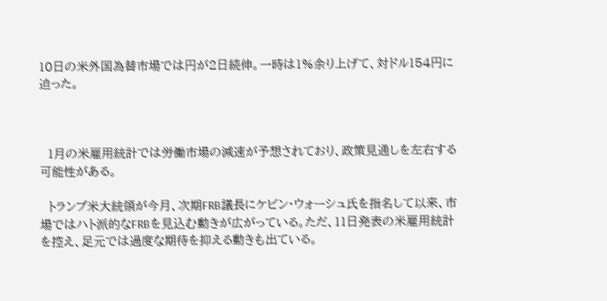10日の米外国為替市場では円が2日続伸。一時は1%余り上げて、対ドル154円に迫った。



  1月の米雇用統計では労働市場の減速が予想されており、政策見通しを左右する可能性がある。

  トランプ米大統領が今月、次期FRB議長にケビン・ウォーシュ氏を指名して以来、市場ではハト派的なFRBを見込む動きが広がっている。ただ、11日発表の米雇用統計を控え、足元では過度な期待を抑える動きも出ている。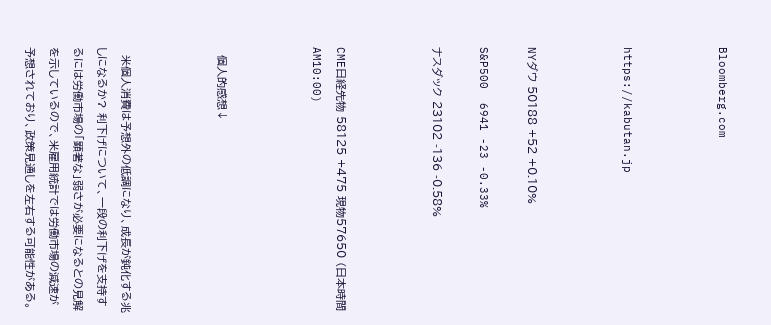Bloomberg.com



https://kabutan.jp



NYダウ 50188 +52 +0.10%

S&P500  6941 -23 -0.33%

ナスダック 23102 -136 -0.58%



CME日経先物 58125 +475 現物57650 (日本時間AM10:00)



  個人的感想↓



  米個人消費は予想外の低調になり、成長が鈍化する兆しになるか? 利下げについて、一段の利下げを支持するには労働市場の「顕著な」弱さが必要になるとの見解を示しているので、米雇用統計では労働市場の減速が予想されており、政策見通しを左右する可能性がある。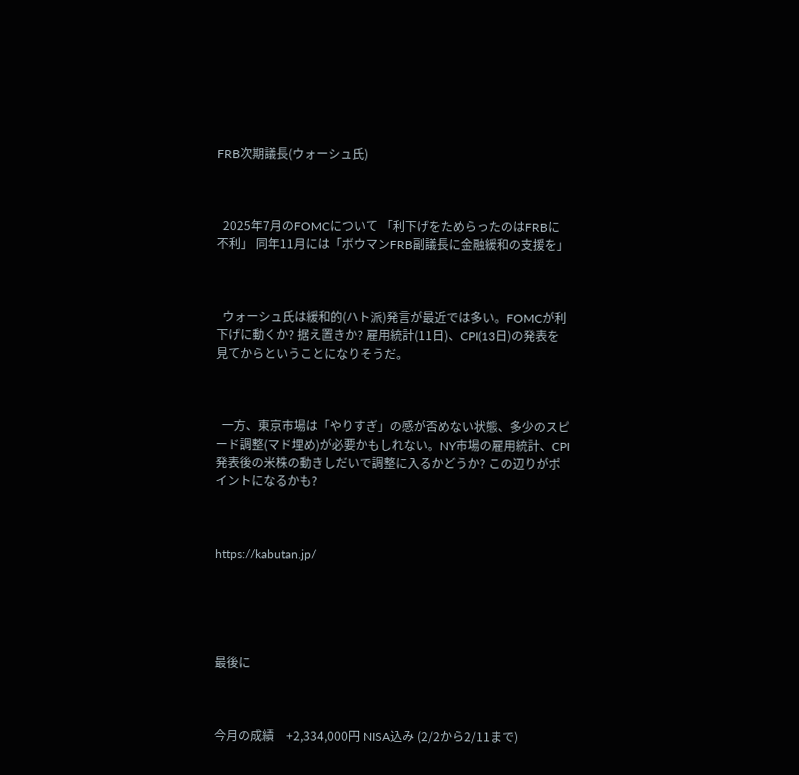FRB次期議長(ウォーシュ氏)



  2025年7月のFOMCについて 「利下げをためらったのはFRBに不利」 同年11月には「ボウマンFRB副議長に金融緩和の支援を」



  ウォーシュ氏は緩和的(ハト派)発言が最近では多い。FOMCが利下げに動くか? 据え置きか? 雇用統計(11日)、CPI(13日)の発表を見てからということになりそうだ。



  一方、東京市場は「やりすぎ」の感が否めない状態、多少のスピード調整(マド埋め)が必要かもしれない。NY市場の雇用統計、CPI発表後の米株の動きしだいで調整に入るかどうか? この辺りがポイントになるかも?



https://kabutan.jp/





最後に



今月の成績    +2,334,000円 NISA込み (2/2から2/11まで)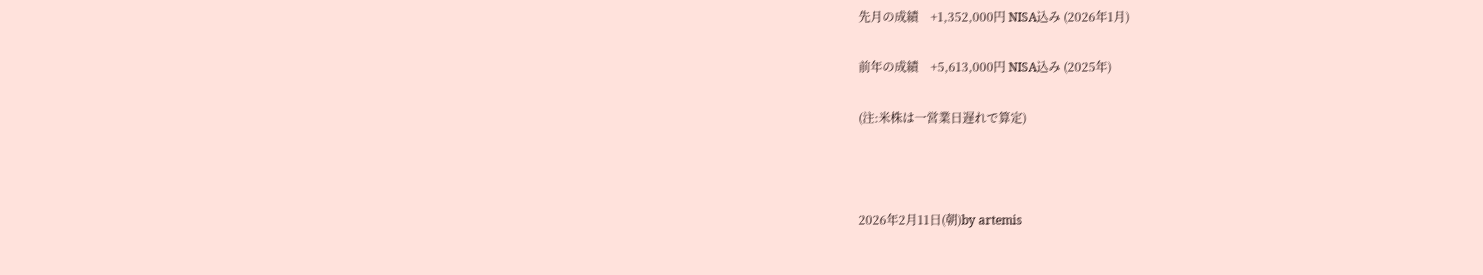先月の成績    +1,352,000円 NISA込み (2026年1月)

前年の成績    +5,613,000円 NISA込み (2025年)

(注:米株は一営業日遅れで算定)



2026年2月11日(朝)by artemis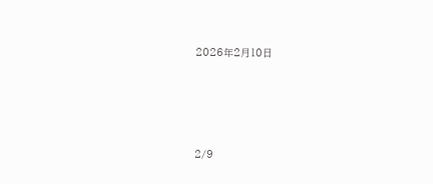2026年2月10日





2/9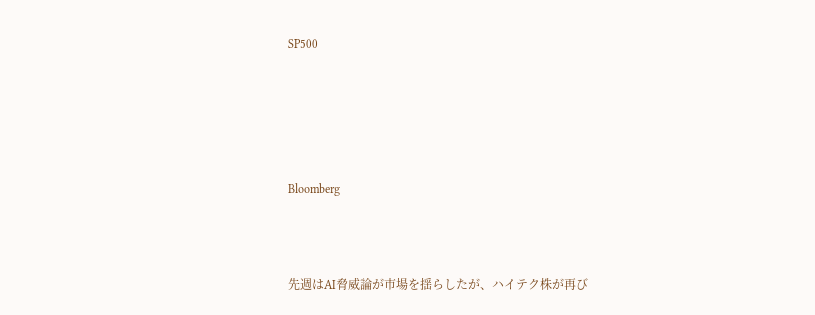SP500





Bloomberg



先週はAI脅威論が市場を揺らしたが、ハイテク株が再び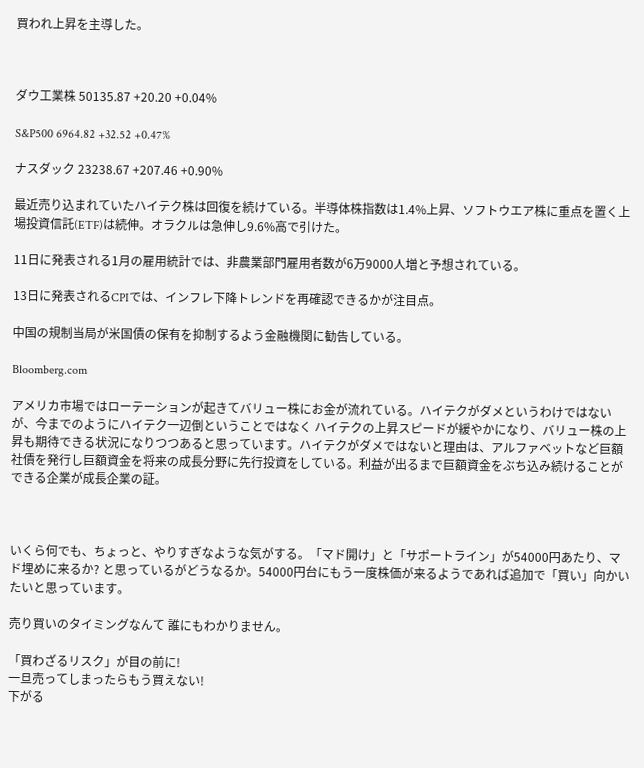買われ上昇を主導した。



ダウ工業株 50135.87 +20.20 +0.04%

S&P500 6964.82 +32.52 +0.47%

ナスダック 23238.67 +207.46 +0.90%

最近売り込まれていたハイテク株は回復を続けている。半導体株指数は1.4%上昇、ソフトウエア株に重点を置く上場投資信託(ETF)は続伸。オラクルは急伸し9.6%高で引けた。

11日に発表される1月の雇用統計では、非農業部門雇用者数が6万9000人増と予想されている。

13日に発表されるCPIでは、インフレ下降トレンドを再確認できるかが注目点。

中国の規制当局が米国債の保有を抑制するよう金融機関に勧告している。

Bloomberg.com

アメリカ市場ではローテーションが起きてバリュー株にお金が流れている。ハイテクがダメというわけではないが、今までのようにハイテク一辺倒ということではなく ハイテクの上昇スピードが緩やかになり、バリュー株の上昇も期待できる状況になりつつあると思っています。ハイテクがダメではないと理由は、アルファベットなど巨額社債を発行し巨額資金を将来の成長分野に先行投資をしている。利益が出るまで巨額資金をぶち込み続けることができる企業が成長企業の証。



いくら何でも、ちょっと、やりすぎなような気がする。「マド開け」と「サポートライン」が54000円あたり、マド埋めに来るか? と思っているがどうなるか。54000円台にもう一度株価が来るようであれば追加で「買い」向かいたいと思っています。

売り買いのタイミングなんて 誰にもわかりません。

「買わざるリスク」が目の前に!
一旦売ってしまったらもう買えない!
下がる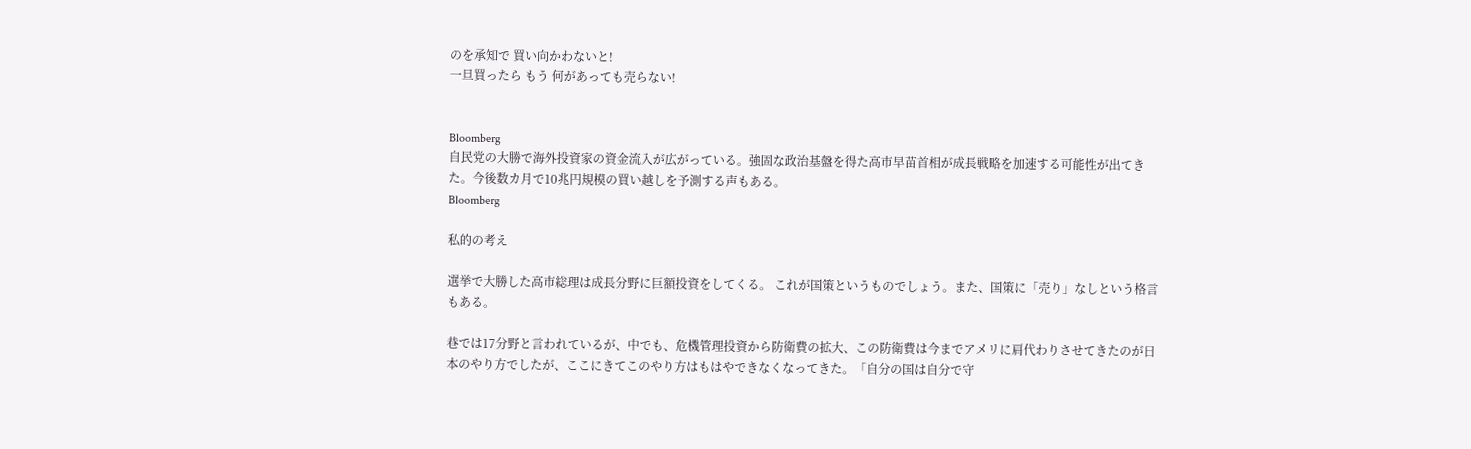のを承知で 買い向かわないと!
一旦買ったら もう 何があっても売らない!


Bloomberg
自民党の大勝で海外投資家の資金流入が広がっている。強固な政治基盤を得た高市早苗首相が成長戦略を加速する可能性が出てきた。今後数カ月で10兆円規模の買い越しを予測する声もある。
Bloomberg

私的の考え

選挙で大勝した高市総理は成長分野に巨額投資をしてくる。 これが国策というものでしょう。また、国策に「売り」なしという格言もある。

巷では17分野と言われているが、中でも、危機管理投資から防衛費の拡大、この防衛費は今までアメリに肩代わりさせてきたのが日本のやり方でしたが、ここにきてこのやり方はもはやできなくなってきた。「自分の国は自分で守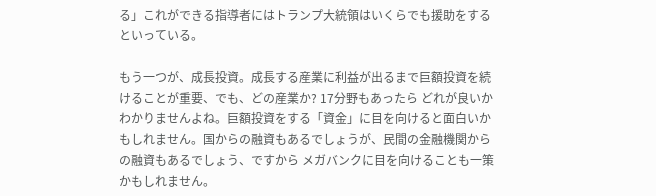る」これができる指導者にはトランプ大統領はいくらでも援助をするといっている。

もう一つが、成長投資。成長する産業に利益が出るまで巨額投資を続けることが重要、でも、どの産業か? 17分野もあったら どれが良いかわかりませんよね。巨額投資をする「資金」に目を向けると面白いかもしれません。国からの融資もあるでしょうが、民間の金融機関からの融資もあるでしょう、ですから メガバンクに目を向けることも一策かもしれません。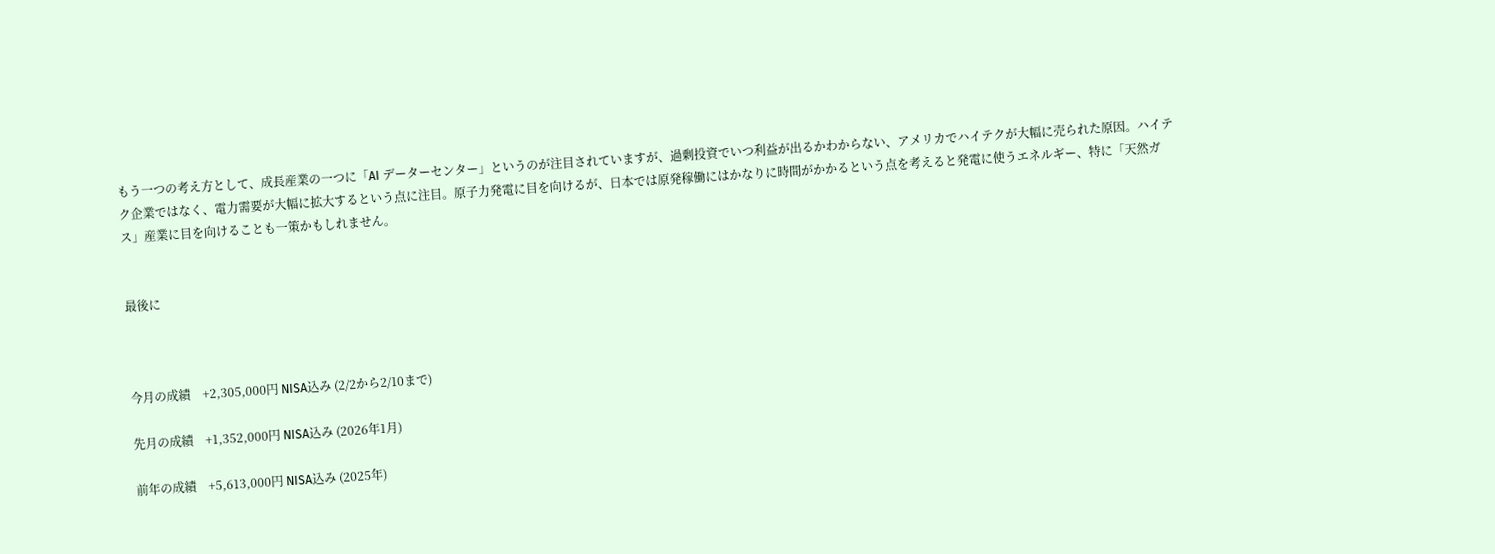もう一つの考え方として、成長産業の一つに「AI データーセンター」というのが注目されていますが、過剰投資でいつ利益が出るかわからない、アメリカでハイテクが大幅に売られた原因。ハイテク企業ではなく、電力需要が大幅に拡大するという点に注目。原子力発電に目を向けるが、日本では原発稼働にはかなりに時間がかかるという点を考えると発電に使うエネルギー、特に「天然ガス」産業に目を向けることも一策かもしれません。


最後に



今月の成績    +2,305,000円 NISA込み (2/2から2/10まで)

先月の成績    +1,352,000円 NISA込み (2026年1月)

前年の成績    +5,613,000円 NISA込み (2025年)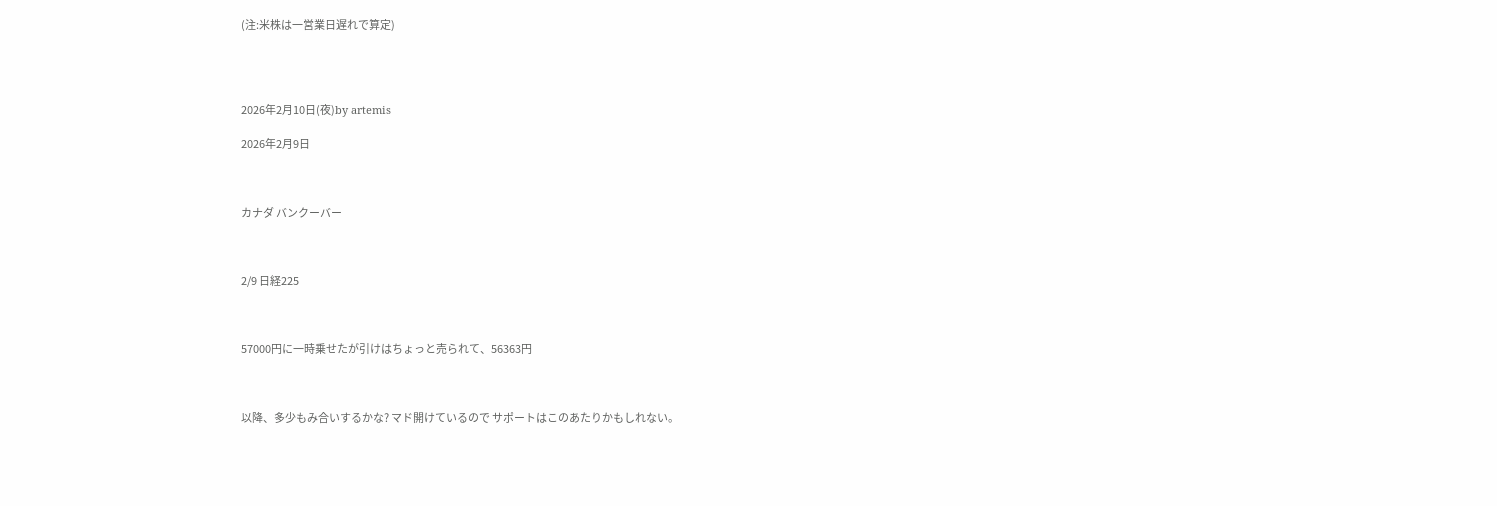(注:米株は一営業日遅れで算定)




2026年2月10日(夜)by artemis

2026年2月9日



カナダ バンクーバー



2/9 日経225



57000円に一時乗せたが引けはちょっと売られて、56363円



以降、多少もみ合いするかな? マド開けているので サポートはこのあたりかもしれない。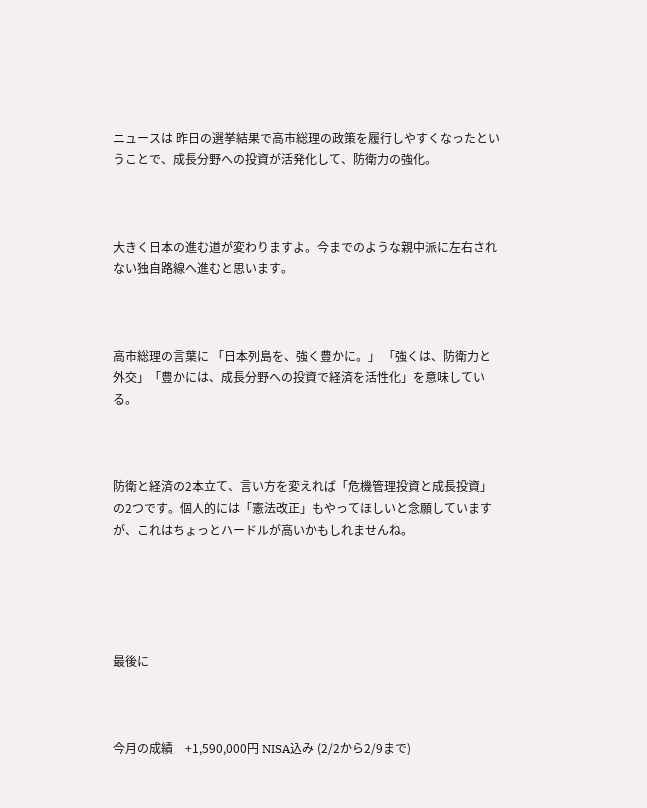ニュースは 昨日の選挙結果で高市総理の政策を履行しやすくなったということで、成長分野への投資が活発化して、防衛力の強化。



大きく日本の進む道が変わりますよ。今までのような親中派に左右されない独自路線へ進むと思います。



高市総理の言葉に 「日本列島を、強く豊かに。」 「強くは、防衛力と外交」「豊かには、成長分野への投資で経済を活性化」を意味している。



防衛と経済の2本立て、言い方を変えれば「危機管理投資と成長投資」の2つです。個人的には「憲法改正」もやってほしいと念願していますが、これはちょっとハードルが高いかもしれませんね。





最後に



今月の成績    +1,590,000円 NISA込み (2/2から2/9まで)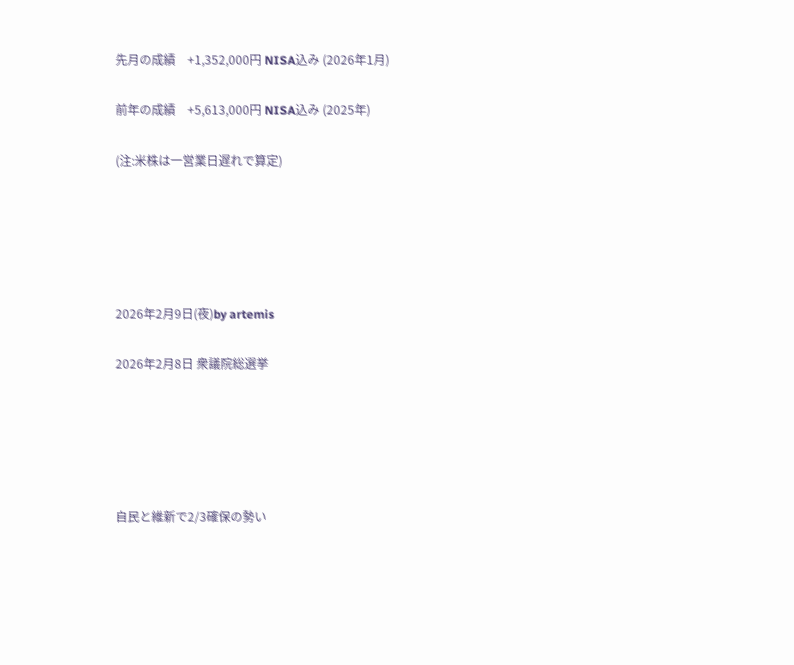先月の成績    +1,352,000円 NISA込み (2026年1月)

前年の成績    +5,613,000円 NISA込み (2025年)

(注:米株は一営業日遅れで算定)





2026年2月9日(夜)by artemis

2026年2月8日 衆議院総選挙





自民と維新で2/3確保の勢い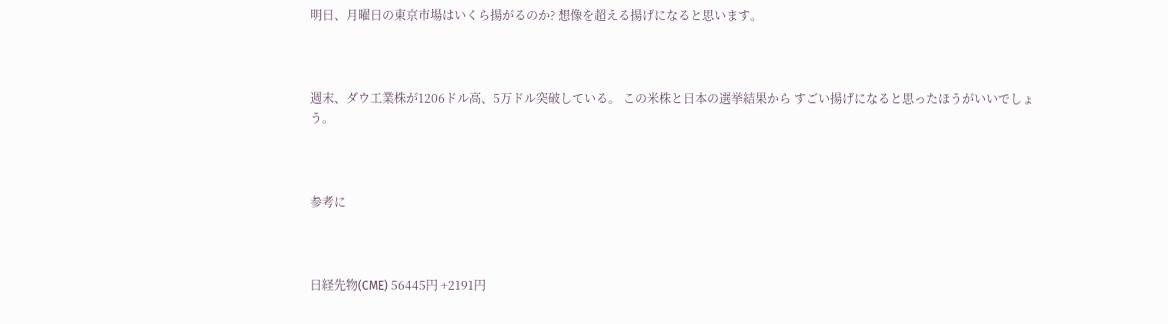明日、月曜日の東京市場はいくら揚がるのか? 想像を超える揚げになると思います。



週末、ダウ工業株が1206ドル高、5万ドル突破している。 この米株と日本の選挙結果から すごい揚げになると思ったほうがいいでしょう。



参考に



日経先物(CME) 56445円 +2191円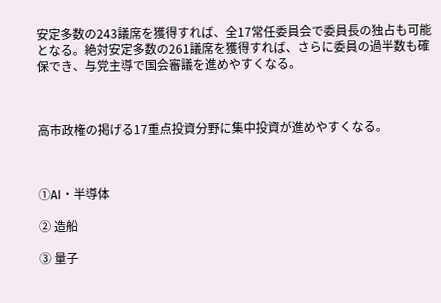安定多数の243議席を獲得すれば、全17常任委員会で委員長の独占も可能となる。絶対安定多数の261議席を獲得すれば、さらに委員の過半数も確保でき、与党主導で国会審議を進めやすくなる。



高市政権の掲げる17重点投資分野に集中投資が進めやすくなる。



①AI・半導体

② 造船

③ 量子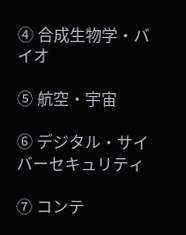④ 合成生物学・バイオ

⑤ 航空・宇宙

⑥ デジタル・サイバーセキュリティ

⑦ コンテ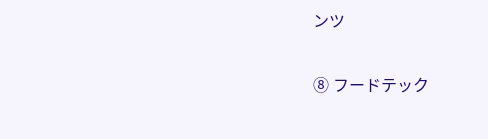ンツ

⑧ フードテック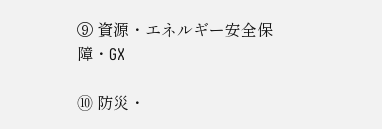⑨ 資源・エネルギー安全保障・GX

⑩ 防災・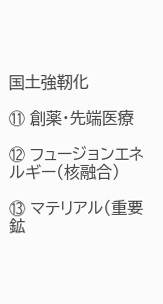国土強靭化

⑪ 創薬・先端医療

⑫ フュージョンエネルギー(核融合)

⑬ マテリアル(重要鉱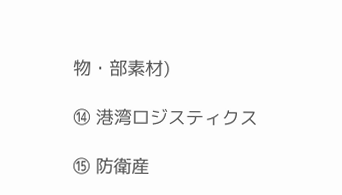物・部素材)

⑭ 港湾ロジスティクス

⑮ 防衛産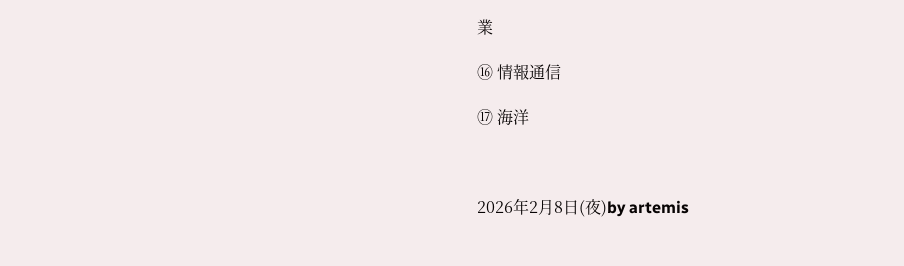業

⑯ 情報通信

⑰ 海洋



2026年2月8日(夜)by artemis